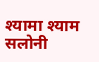श्यामा श्याम सलोनी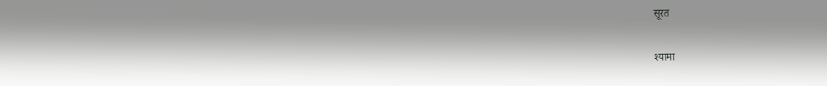सूरत

श्यामा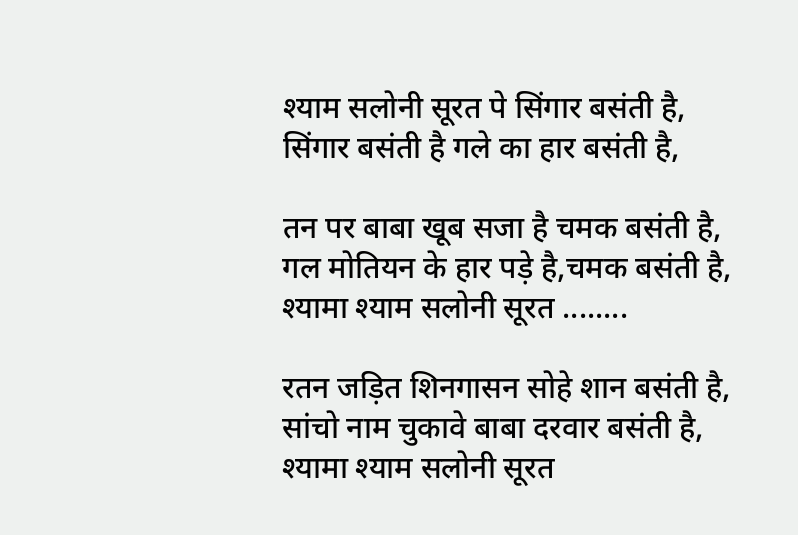श्याम सलोनी सूरत पे सिंगार बसंती है,
सिंगार बसंती है गले का हार बसंती है,

तन पर बाबा खूब सजा है चमक बसंती है,
गल मोतियन के हार पड़े है,चमक बसंती है,
श्यामा श्याम सलोनी सूरत ........

रतन जड़ित शिनगासन सोहे शान बसंती है,
सांचो नाम चुकावे बाबा दरवार बसंती है,
श्यामा श्याम सलोनी सूरत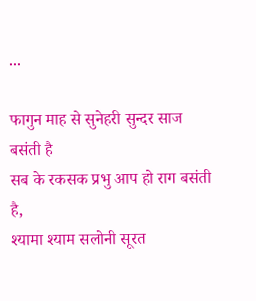...

फागुन माह से सुनेहरी सुन्दर साज बसंती है
सब के रकसक प्रभु आप हो राग बसंती है,
श्यामा श्याम सलोनी सूरत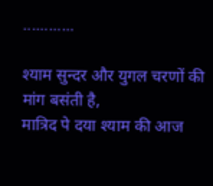............

श्याम सुन्दर और युगल चरणों की मांग बसंती है,
मात्रिद पे दया श्याम की आज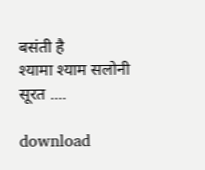बसंती है
श्यामा श्याम सलोनी सूरत ....

download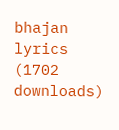bhajan lyrics (1702 downloads)